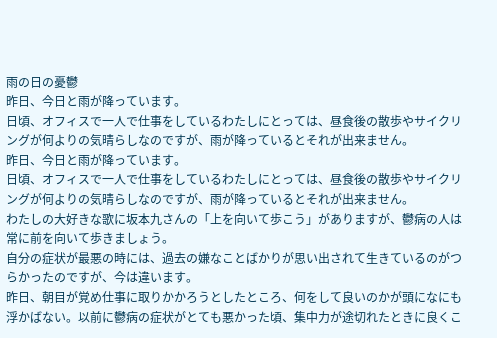雨の日の憂鬱
昨日、今日と雨が降っています。
日頃、オフィスで一人で仕事をしているわたしにとっては、昼食後の散歩やサイクリングが何よりの気晴らしなのですが、雨が降っているとそれが出来ません。
昨日、今日と雨が降っています。
日頃、オフィスで一人で仕事をしているわたしにとっては、昼食後の散歩やサイクリングが何よりの気晴らしなのですが、雨が降っているとそれが出来ません。
わたしの大好きな歌に坂本九さんの「上を向いて歩こう」がありますが、鬱病の人は常に前を向いて歩きましょう。
自分の症状が最悪の時には、過去の嫌なことばかりが思い出されて生きているのがつらかったのですが、今は違います。
昨日、朝目が覚め仕事に取りかかろうとしたところ、何をして良いのかが頭になにも浮かばない。以前に鬱病の症状がとても悪かった頃、集中力が途切れたときに良くこ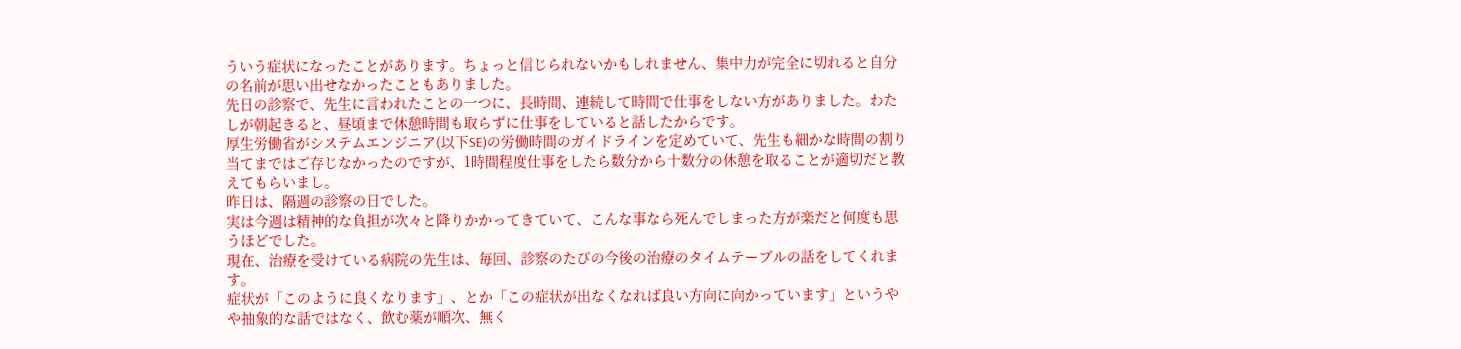ういう症状になったことがあります。ちょっと信じられないかもしれません、集中力が完全に切れると自分の名前が思い出せなかったこともありました。
先日の診察で、先生に言われたことの一つに、長時間、連続して時間で仕事をしない方がありました。わたしが朝起きると、昼頃まで休憩時間も取らずに仕事をしていると話したからです。
厚生労働省がシステムエンジニア(以下SE)の労働時間のガイドラインを定めていて、先生も細かな時間の割り当てまではご存じなかったのですが、1時間程度仕事をしたら数分から十数分の休憩を取ることが適切だと教えてもらいまし。
昨日は、隔週の診察の日でした。
実は今週は精神的な負担が次々と降りかかってきていて、こんな事なら死んでしまった方が楽だと何度も思うほどでした。
現在、治療を受けている病院の先生は、毎回、診察のたびの今後の治療のタイムテーブルの話をしてくれます。
症状が「このように良くなります」、とか「この症状が出なくなれば良い方向に向かっています」というやや抽象的な話ではなく、飲む薬が順次、無く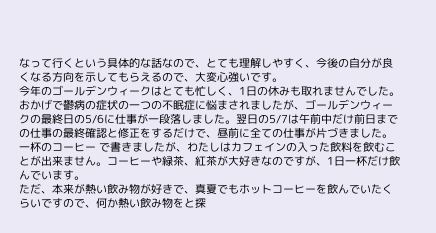なって行くという具体的な話なので、とても理解しやすく、今後の自分が良くなる方向を示してもらえるので、大変心強いです。
今年のゴールデンウィークはとても忙しく、1日の休みも取れませんでした。
おかげで鬱病の症状の一つの不眠症に悩まされましたが、ゴールデンウィークの最終日の5/6に仕事が一段落しました。翌日の5/7は午前中だけ前日までの仕事の最終確認と修正をするだけで、昼前に全ての仕事が片づきました。
一杯のコーヒー で書きましたが、わたしはカフェインの入った飲料を飲むことが出来ません。コーヒーや緑茶、紅茶が大好きなのですが、1日一杯だけ飲んでいます。
ただ、本来が熱い飲み物が好きで、真夏でもホットコーヒーを飲んでいたくらいですので、何か熱い飲み物をと探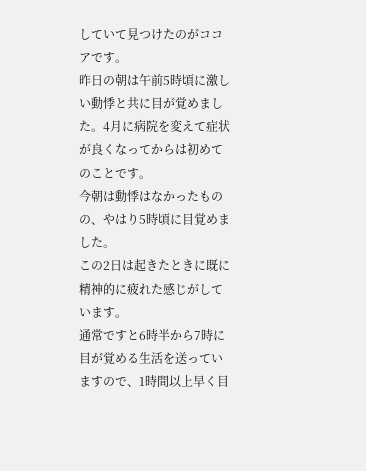していて見つけたのがココアです。
昨日の朝は午前5時頃に激しい動悸と共に目が覚めました。4月に病院を変えて症状が良くなってからは初めてのことです。
今朝は動悸はなかったものの、やはり5時頃に目覚めました。
この2日は起きたときに既に精神的に疲れた感じがしています。
通常ですと6時半から7時に目が覚める生活を送っていますので、1時間以上早く目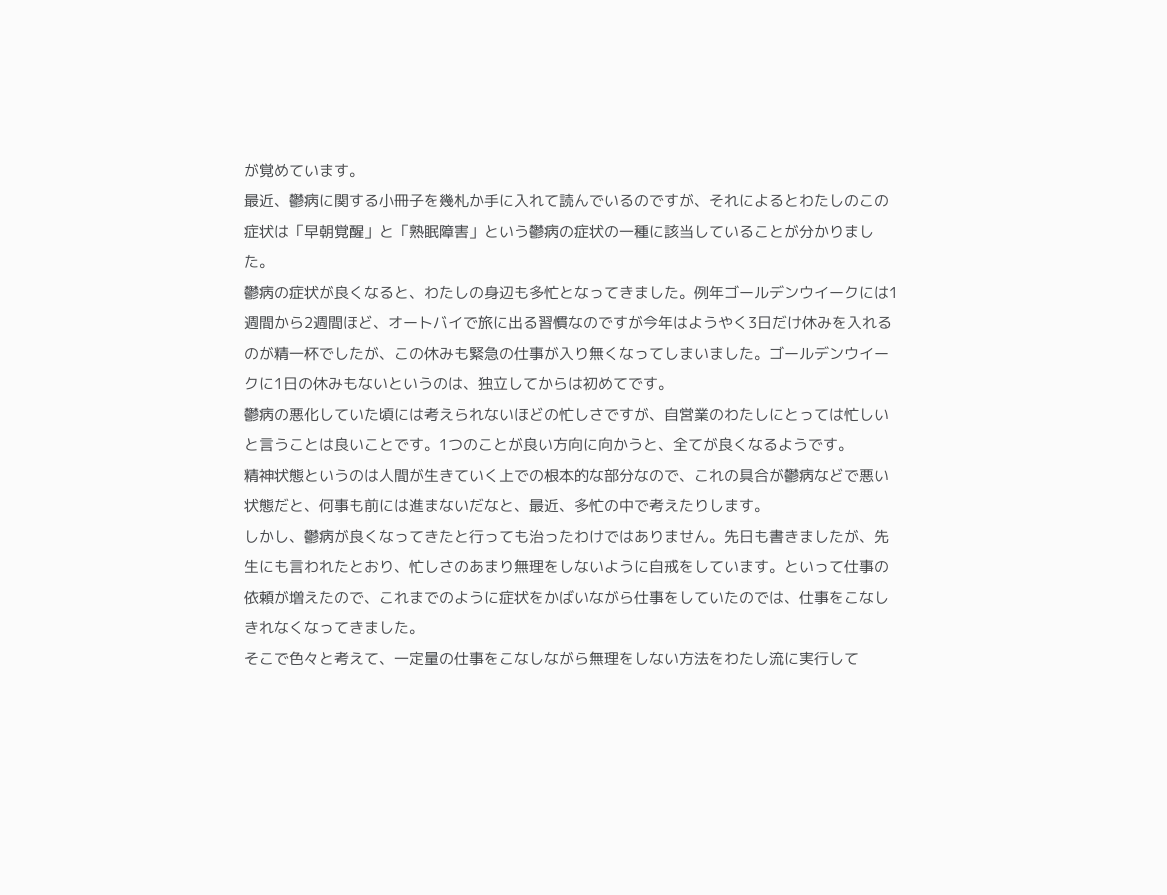が覚めています。
最近、鬱病に関する小冊子を幾札か手に入れて読んでいるのですが、それによるとわたしのこの症状は「早朝覚醒」と「熟眠障害」という鬱病の症状の一種に該当していることが分かりました。
鬱病の症状が良くなると、わたしの身辺も多忙となってきました。例年ゴールデンウイークには1週間から2週間ほど、オートバイで旅に出る習慣なのですが今年はようやく3日だけ休みを入れるのが精一杯でしたが、この休みも緊急の仕事が入り無くなってしまいました。ゴールデンウイークに1日の休みもないというのは、独立してからは初めてです。
鬱病の悪化していた頃には考えられないほどの忙しさですが、自営業のわたしにとっては忙しいと言うことは良いことです。1つのことが良い方向に向かうと、全てが良くなるようです。
精神状態というのは人間が生きていく上での根本的な部分なので、これの具合が鬱病などで悪い状態だと、何事も前には進まないだなと、最近、多忙の中で考えたりします。
しかし、鬱病が良くなってきたと行っても治ったわけではありません。先日も書きましたが、先生にも言われたとおり、忙しさのあまり無理をしないように自戒をしています。といって仕事の依頼が増えたので、これまでのように症状をかばいながら仕事をしていたのでは、仕事をこなしきれなくなってきました。
そこで色々と考えて、一定量の仕事をこなしながら無理をしない方法をわたし流に実行して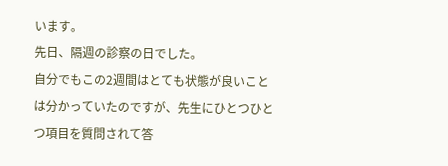います。
先日、隔週の診察の日でした。
自分でもこの2週間はとても状態が良いことは分かっていたのですが、先生にひとつひとつ項目を質問されて答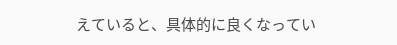えていると、具体的に良くなってい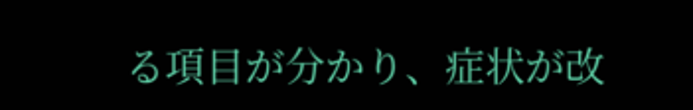る項目が分かり、症状が改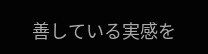善している実感を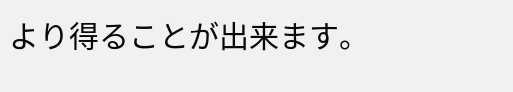より得ることが出来ます。